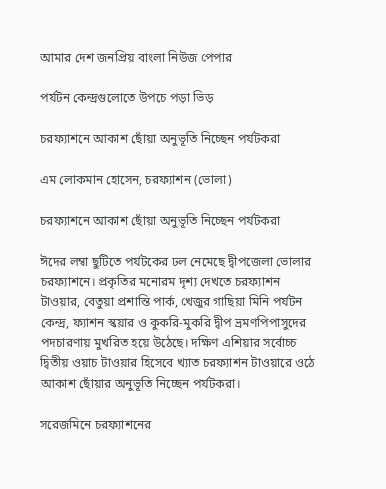আমার দেশ জনপ্রিয় বাংলা নিউজ পেপার

পর্যটন কেন্দ্রগুলোতে উপচে পড়া ভিড়

চরফ্যাশনে আকাশ ছোঁয়া অনুভূতি নিচ্ছেন পর্যটকরা

এম লোকমান হোসেন, চরফ্যাশন (ভোলা)

চরফ্যাশনে আকাশ ছোঁয়া অনুভূতি নিচ্ছেন পর্যটকরা

ঈদের লম্বা ছুটিতে পর্যটকের ঢল নেমেছে দ্বীপজেলা ভোলার চরফ্যাশনে। প্রকৃতির মনোরম দৃশ্য দেখতে চরফ্যাশন টাওয়ার, বেতুয়া প্রশান্তি পার্ক, খেজুর গাছিয়া মিনি পর্যটন কেন্দ্র, ফ্যাশন স্কয়ার ও কুকরি-মুকরি দ্বীপ ভ্রমণপিপাসুদের পদচারণায় মুখরিত হয়ে উঠেছে। দক্ষিণ এশিয়ার সর্বোচ্চ দ্বিতীয় ওয়াচ টাওয়ার হিসেবে খ্যাত চরফ্যাশন টাওয়ারে ওঠে আকাশ ছোঁয়ার অনুভূতি নিচ্ছেন পর্যটকরা।

সরেজমিনে চরফ্যাশনের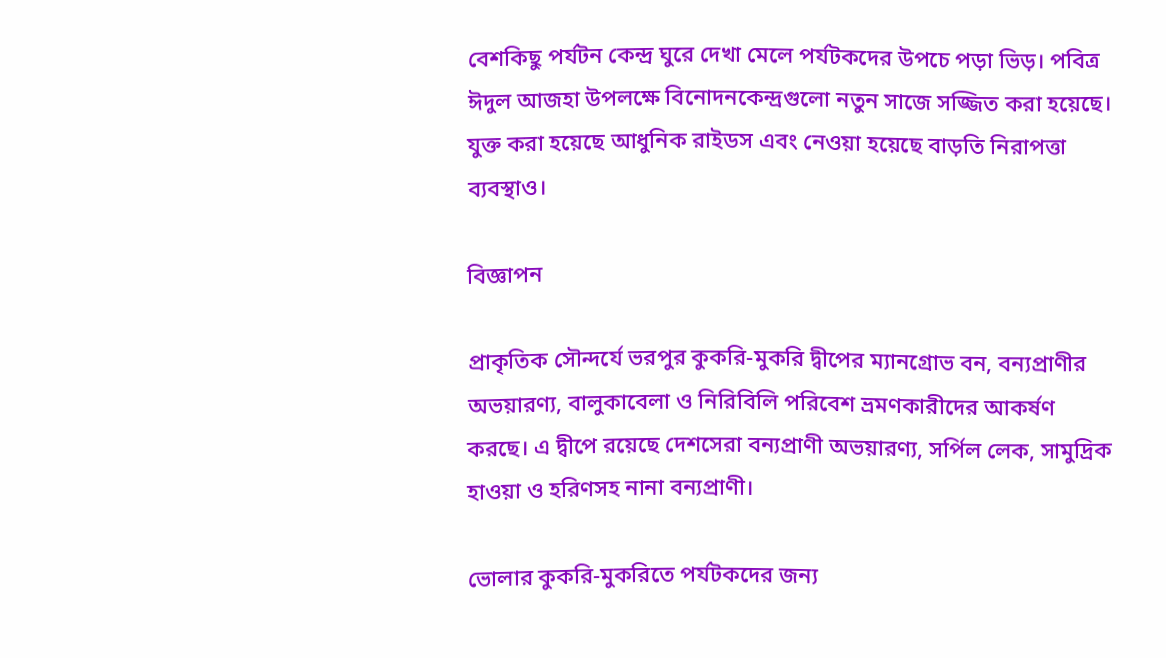বেশকিছু পর্যটন কেন্দ্র ঘুরে দেখা মেলে পর্যটকদের উপচে পড়া ভিড়। পবিত্র ঈদুল আজহা উপলক্ষে বিনোদনকেন্দ্রগুলো নতুন সাজে সজ্জিত করা হয়েছে। যুক্ত করা হয়েছে আধুনিক রাইডস এবং নেওয়া হয়েছে বাড়তি নিরাপত্তা ব্যবস্থাও।

বিজ্ঞাপন

প্রাকৃতিক সৌন্দর্যে ভরপুর কুকরি-মুকরি দ্বীপের ম্যানগ্রোভ বন, বন্যপ্রাণীর অভয়ারণ্য, বালুকাবেলা ও নিরিবিলি পরিবেশ ভ্রমণকারীদের আকর্ষণ করছে। এ দ্বীপে রয়েছে দেশসেরা বন্যপ্রাণী অভয়ারণ্য, সর্পিল লেক, সামুদ্রিক হাওয়া ও হরিণসহ নানা বন্যপ্রাণী।

ভোলার কুকরি-মুকরিতে পর্যটকদের জন্য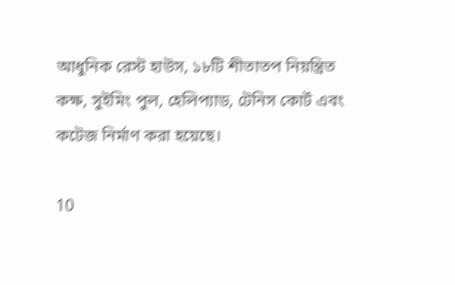আধুনিক রেস্ট হাউস, ১৮টি শীতাতপ নিয়ন্ত্রিত কক্ষ, সুইমিং পুল, হেলিপ্যাড, টেনিস কোর্ট এবং কটেজ নির্মাণ করা হয়েছে।

10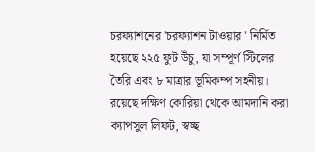চরফ্যাশনের 'চরফ্যাশন টাওয়ার ' নির্মিত হয়েছে ২২৫ ফুট উঁচু, যা সম্পূর্ণ স্টিলের তৈরি এবং ৮ মাত্রার ভূমিকম্প সহনীয়। রয়েছে দক্ষিণ কোরিয়া থেকে আমদানি করা ক্যাপসুল লিফট, স্বচ্ছ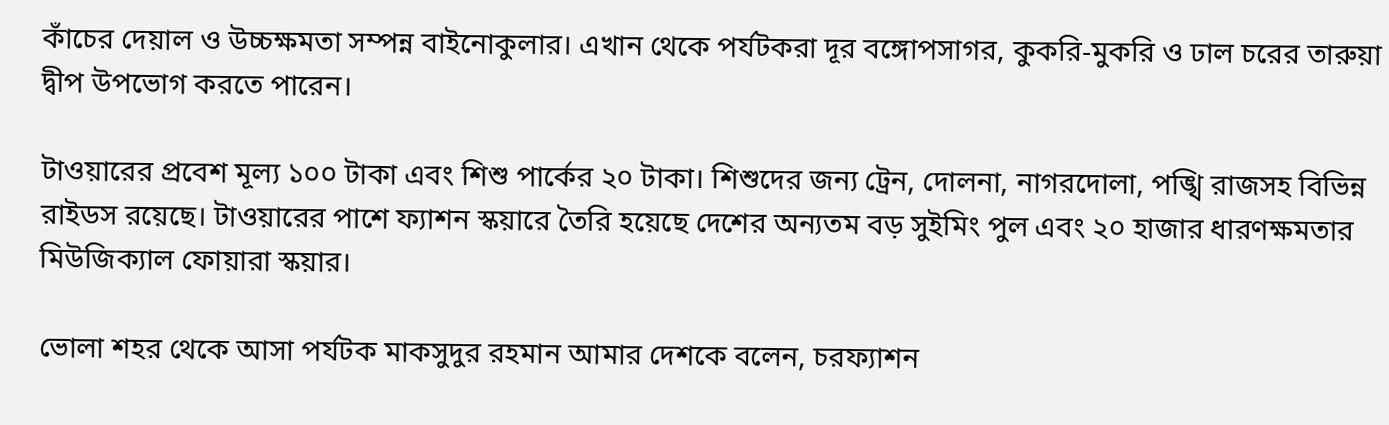কাঁচের দেয়াল ও উচ্চক্ষমতা সম্পন্ন বাইনোকুলার। এখান থেকে পর্যটকরা দূর বঙ্গোপসাগর, কুকরি-মুকরি ও ঢাল চরের তারুয়া দ্বীপ উপভোগ করতে পারেন।

টাওয়ারের প্রবেশ মূল্য ১০০ টাকা এবং শিশু পার্কের ২০ টাকা। শিশুদের জন্য ট্রেন, দোলনা, নাগরদোলা, পঙ্খি রাজসহ বিভিন্ন রাইডস রয়েছে। টাওয়ারের পাশে ফ্যাশন স্কয়ারে তৈরি হয়েছে দেশের অন্যতম বড় সুইমিং পুল এবং ২০ হাজার ধারণক্ষমতার মিউজিক্যাল ফোয়ারা স্কয়ার।

ভোলা শহর থেকে আসা পর্যটক মাকসুদুর রহমান আমার দেশকে বলেন, চরফ্যাশন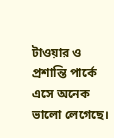টাওয়ার ও প্রশান্তি পার্কে এসে অনেক ভালো লেগেছে।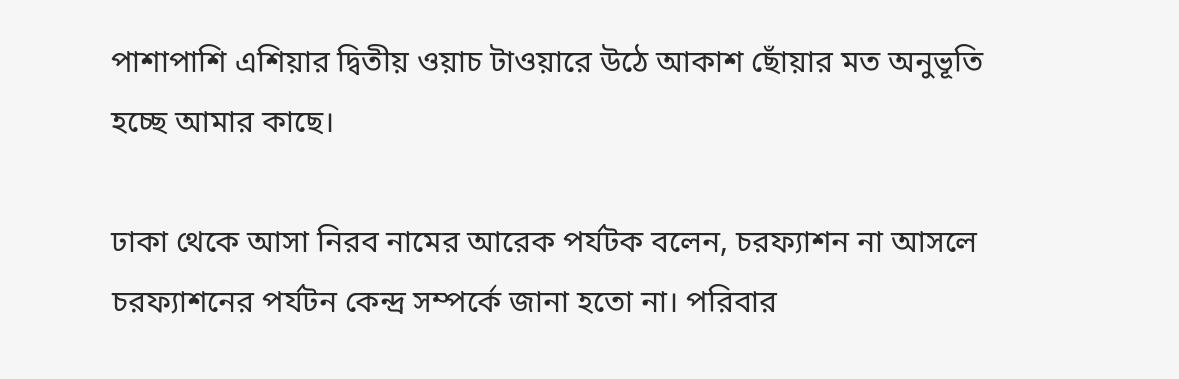পাশাপাশি এশিয়ার দ্বিতীয় ওয়াচ টাওয়ারে উঠে আকাশ ছোঁয়ার মত অনুভূতি হচ্ছে আমার কাছে।

ঢাকা থেকে আসা নিরব নামের আরেক পর্যটক বলেন, চরফ্যাশন না আসলে চরফ্যাশনের পর্যটন কেন্দ্র সম্পর্কে জানা হতো না। পরিবার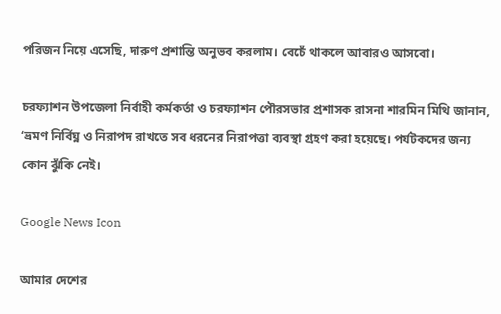পরিজন নিয়ে এসেছি, দারুণ প্রশান্তি অনুভব করলাম। বেচেঁ থাকলে আবারও আসবো।

চরফ্যাশন উপজেলা নির্বাহী কর্মকর্তা ও চরফ্যাশন পৌরসভার প্রশাসক রাসনা শারমিন মিথি জানান, ‘ভ্রমণ নির্বিঘ্ন ও নিরাপদ রাখতে সব ধরনের নিরাপত্তা ব্যবস্থা গ্রহণ করা হয়েছে। পর্যটকদের জন্য কোন ঝুঁকি নেই।

Google News Icon

আমার দেশের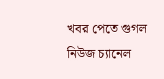খবর পেতে গুগল নিউজ চ্যানেল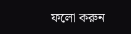ফলো করুন